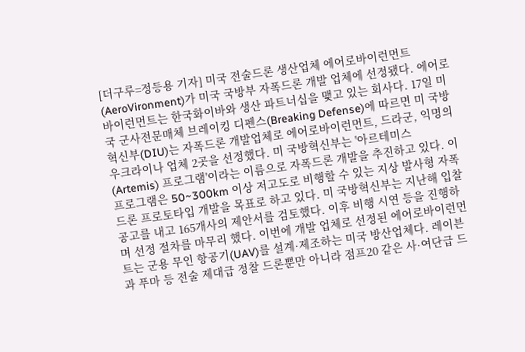[더구루=정등용 기자] 미국 전술드론 생산업체 에어로바이런먼트(AeroVironment)가 미국 국방부 자폭드론 개발 업체에 선정됐다. 에어로바이런먼트는 한국화이바와 생산 파트너십을 맺고 있는 회사다. 17일 미국 군사전문매체 브레이킹 디펜스(Breaking Defense)에 따르면 미 국방혁신부(DIU)는 자폭드론 개발업체로 에어로바이런먼트, 드라군, 익명의 우크라이나 업체 2곳을 선정했다. 미 국방혁신부는 '아르테미스(Artemis) 프로그램'이라는 이름으로 자폭드론 개발을 추진하고 있다. 이 프로그램은 50~300km 이상 저고도로 비행할 수 있는 지상 발사형 자폭드론 프로토타입 개발을 목표로 하고 있다. 미 국방혁신부는 지난해 입찰 공고를 내고 165개사의 제안서를 검토했다. 이후 비행 시연 등을 진행하며 선정 절차를 마무리 했다. 이번에 개발 업체로 선정된 에어로바이런먼트는 군용 무인 항공기(UAV)를 설계·제조하는 미국 방산업체다. 레이븐과 푸마 등 전술 제대급 정찰 드론뿐만 아니라 점프20 같은 사·여단급 드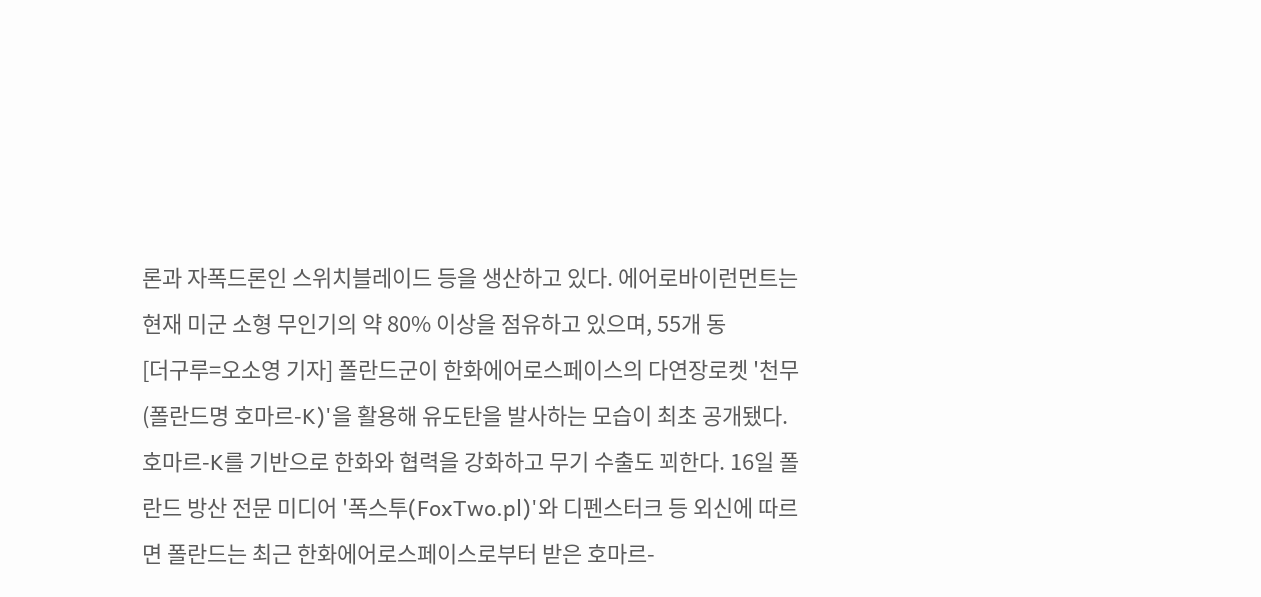론과 자폭드론인 스위치블레이드 등을 생산하고 있다. 에어로바이런먼트는 현재 미군 소형 무인기의 약 80% 이상을 점유하고 있으며, 55개 동
[더구루=오소영 기자] 폴란드군이 한화에어로스페이스의 다연장로켓 '천무(폴란드명 호마르-K)'을 활용해 유도탄을 발사하는 모습이 최초 공개됐다. 호마르-K를 기반으로 한화와 협력을 강화하고 무기 수출도 꾀한다. 16일 폴란드 방산 전문 미디어 '폭스투(FoxTwo.pl)'와 디펜스터크 등 외신에 따르면 폴란드는 최근 한화에어로스페이스로부터 받은 호마르-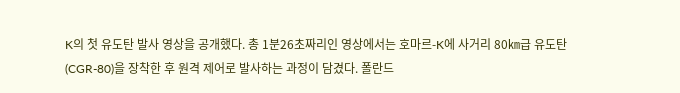K의 첫 유도탄 발사 영상을 공개했다. 총 1분26초짜리인 영상에서는 호마르-K에 사거리 80㎞급 유도탄(CGR-80)을 장착한 후 원격 제어로 발사하는 과정이 담겼다. 폴란드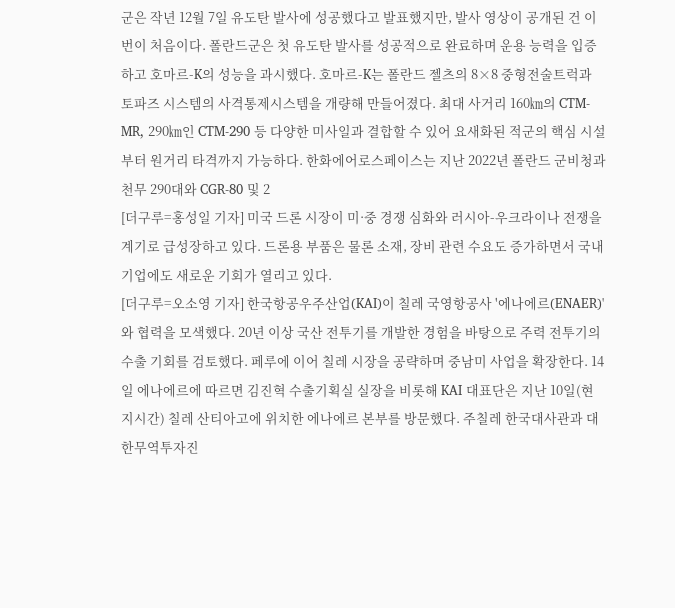군은 작년 12월 7일 유도탄 발사에 성공했다고 발표했지만, 발사 영상이 공개된 건 이번이 처음이다. 폴란드군은 첫 유도탄 발사를 성공적으로 완료하며 운용 능력을 입증하고 호마르-K의 성능을 과시했다. 호마르-K는 폴란드 젤츠의 8×8 중형전술트럭과 토파즈 시스템의 사격통제시스템을 개량해 만들어졌다. 최대 사거리 160㎞의 CTM-MR, 290㎞인 CTM-290 등 다양한 미사일과 결합할 수 있어 요새화된 적군의 핵심 시설부터 원거리 타격까지 가능하다. 한화에어로스페이스는 지난 2022년 폴란드 군비청과 천무 290대와 CGR-80 및 2
[더구루=홍성일 기자] 미국 드론 시장이 미·중 경쟁 심화와 러시아-우크라이나 전쟁을 계기로 급성장하고 있다. 드론용 부품은 물론 소재, 장비 관련 수요도 증가하면서 국내 기업에도 새로운 기회가 열리고 있다.
[더구루=오소영 기자] 한국항공우주산업(KAI)이 칠레 국영항공사 '에나에르(ENAER)'와 협력을 모색했다. 20년 이상 국산 전투기를 개발한 경험을 바탕으로 주력 전투기의 수출 기회를 검토했다. 페루에 이어 칠레 시장을 공략하며 중남미 사업을 확장한다. 14일 에나에르에 따르면 김진혁 수출기획실 실장을 비롯해 KAI 대표단은 지난 10일(현지시간) 칠레 산티아고에 위치한 에나에르 본부를 방문했다. 주칠레 한국대사관과 대한무역투자진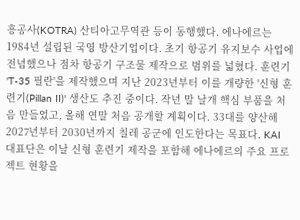흥공사(KOTRA) 산티아고무역관 등이 동행했다. 에나에르는 1984년 설립된 국영 방산기업이다. 초기 항공기 유지보수 사업에 전념했으나 점차 항공기 구조물 제작으로 범위를 넓혔다. 훈련기 'T-35 필란'을 제작했으며 지난 2023년부터 이를 개량한 '신형 훈련기(Pillan II)' 생산도 추진 중이다. 작년 말 날개 핵심 부품을 처음 만들었고, 올해 연말 처음 공개할 계획이다. 33대를 양산해 2027년부터 2030년까지 칠레 공군에 인도한다는 목표다. KAI 대표단은 이날 신형 훈련기 제작을 포함해 에나에르의 주요 프로젝트 현황을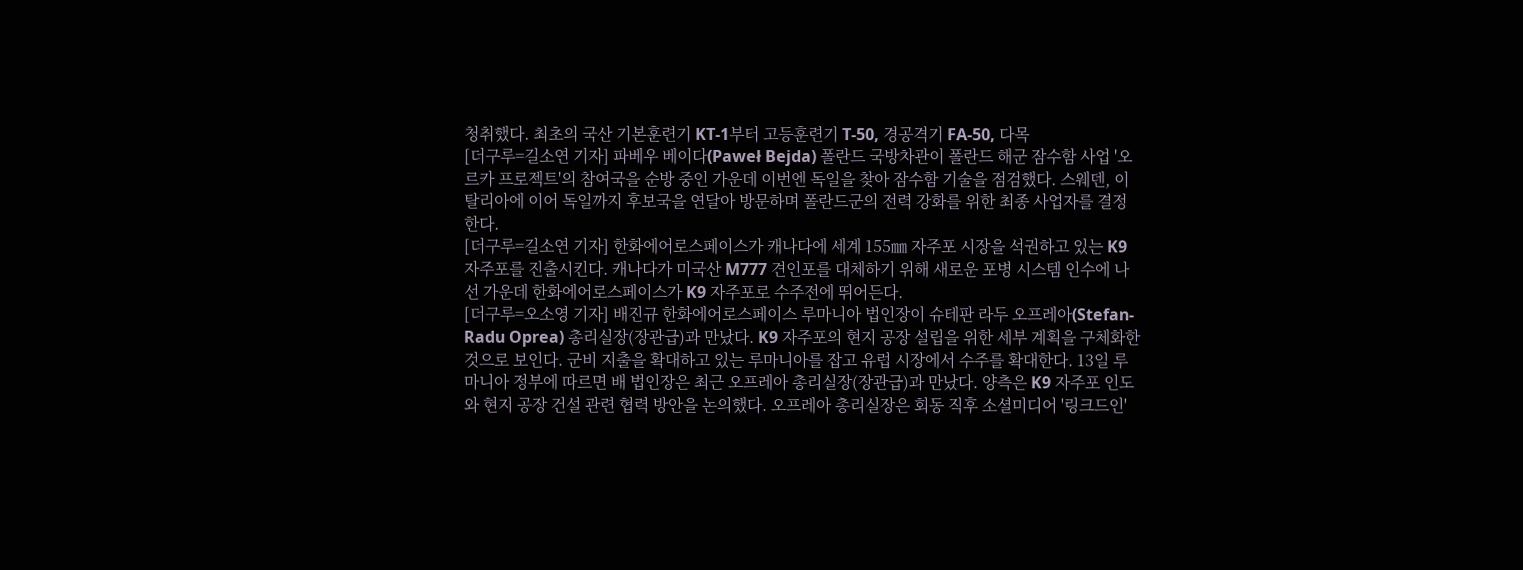청취했다. 최초의 국산 기본훈련기 KT-1부터 고등훈련기 T-50, 경공격기 FA-50, 다목
[더구루=길소연 기자] 파베우 베이다(Paweł Bejda) 폴란드 국방차관이 폴란드 해군 잠수함 사업 '오르카 프로젝트'의 참여국을 순방 중인 가운데 이번엔 독일을 찾아 잠수함 기술을 점검했다. 스웨덴, 이탈리아에 이어 독일까지 후보국을 연달아 방문하며 폴란드군의 전력 강화를 위한 최종 사업자를 결정한다.
[더구루=길소연 기자] 한화에어로스페이스가 캐나다에 세계 155㎜ 자주포 시장을 석권하고 있는 K9 자주포를 진출시킨다. 캐나다가 미국산 M777 견인포를 대체하기 위해 새로운 포병 시스템 인수에 나선 가운데 한화에어로스페이스가 K9 자주포로 수주전에 뛰어든다.
[더구루=오소영 기자] 배진규 한화에어로스페이스 루마니아 법인장이 슈테판 라두 오프레아(Stefan-Radu Oprea) 총리실장(장관급)과 만났다. K9 자주포의 현지 공장 설립을 위한 세부 계획을 구체화한 것으로 보인다. 군비 지출을 확대하고 있는 루마니아를 잡고 유럽 시장에서 수주를 확대한다. 13일 루마니아 정부에 따르면 배 법인장은 최근 오프레아 총리실장(장관급)과 만났다. 양측은 K9 자주포 인도와 현지 공장 건설 관련 협력 방안을 논의했다. 오프레아 총리실장은 회동 직후 소셜미디어 '링크드인'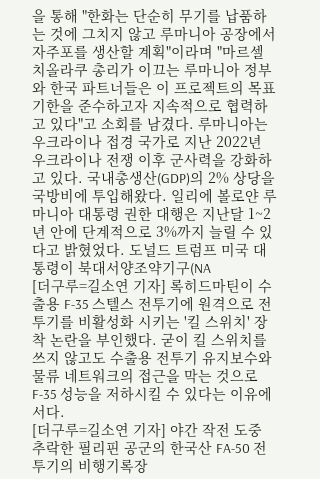을 통해 "한화는 단순히 무기를 납품하는 것에 그치지 않고 루마니아 공장에서 자주포를 생산할 계획"이라며 "마르셀 치올라쿠 총리가 이끄는 루마니아 정부와 한국 파트너들은 이 프로젝트의 목표 기한을 준수하고자 지속적으로 협력하고 있다"고 소회를 남겼다. 루마니아는 우크라이나 접경 국가로 지난 2022년 우크라이나 전쟁 이후 군사력을 강화하고 있다. 국내총생산(GDP)의 2% 상당을 국방비에 투입해왔다. 일리에 볼로얀 루마니아 대통령 권한 대행은 지난달 1~2년 안에 단계적으로 3%까지 늘릴 수 있다고 밝혔었다. 도널드 트럼프 미국 대통령이 북대서양조약기구(NA
[더구루=길소연 기자] 록히드마틴이 수출용 F-35 스텔스 전투기에 원격으로 전투기를 비활성화 시키는 '킬 스위치' 장착 논란을 부인했다. 굳이 킬 스위치를 쓰지 않고도 수출용 전투기 유지보수와 물류 네트워크의 접근을 막는 것으로 F-35 성능을 저하시킬 수 있다는 이유에서다.
[더구루=길소연 기자] 야간 작전 도중 추락한 필리핀 공군의 한국산 FA-50 전투기의 비행기록장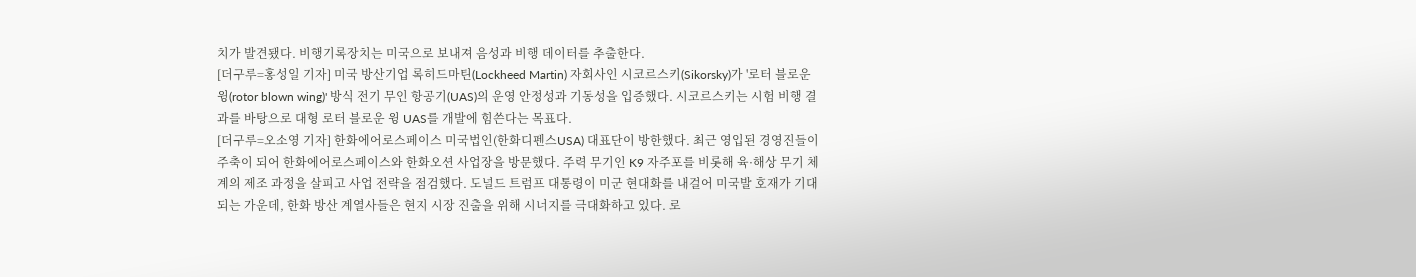치가 발견됐다. 비행기록장치는 미국으로 보내져 음성과 비행 데이터를 추출한다.
[더구루=홍성일 기자] 미국 방산기업 록히드마틴(Lockheed Martin) 자회사인 시코르스키(Sikorsky)가 '로터 블로운 윙(rotor blown wing)' 방식 전기 무인 항공기(UAS)의 운영 안정성과 기동성을 입증했다. 시코르스키는 시험 비행 결과를 바탕으로 대형 로터 블로운 윙 UAS를 개발에 힘쓴다는 목표다.
[더구루=오소영 기자] 한화에어로스페이스 미국법인(한화디펜스USA) 대표단이 방한했다. 최근 영입된 경영진들이 주축이 되어 한화에어로스페이스와 한화오션 사업장을 방문했다. 주력 무기인 K9 자주포를 비롯해 육·해상 무기 체계의 제조 과정을 살피고 사업 전략을 점검했다. 도널드 트럼프 대통령이 미군 현대화를 내걸어 미국발 호재가 기대되는 가운데, 한화 방산 계열사들은 현지 시장 진출을 위해 시너지를 극대화하고 있다. 로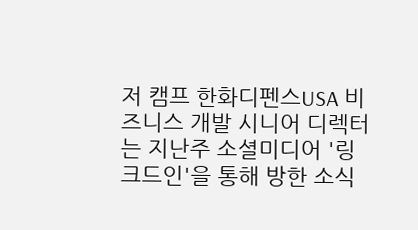저 캠프 한화디펜스USA 비즈니스 개발 시니어 디렉터는 지난주 소셜미디어 '링크드인'을 통해 방한 소식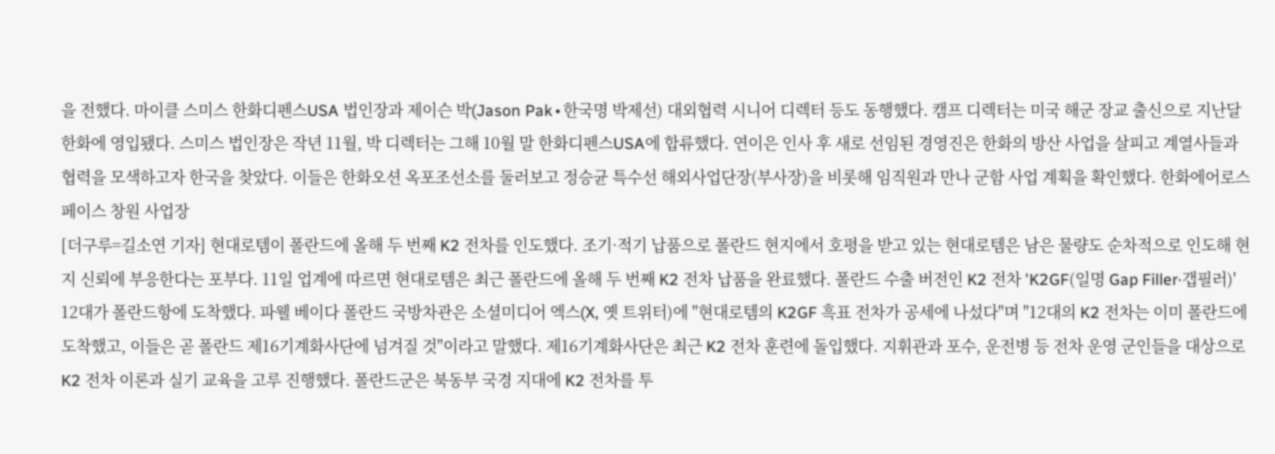을 전했다. 마이클 스미스 한화디펜스USA 법인장과 제이슨 박(Jason Pak∙한국명 박제선) 대외협력 시니어 디렉터 등도 동행했다. 캠프 디렉터는 미국 해군 장교 출신으로 지난달 한화에 영입됐다. 스미스 법인장은 작년 11월, 박 디렉터는 그해 10월 말 한화디펜스USA에 합류했다. 연이은 인사 후 새로 선임된 경영진은 한화의 방산 사업을 살피고 계열사들과 협력을 모색하고자 한국을 찾았다. 이들은 한화오션 옥포조선소를 둘러보고 정승균 특수선 해외사업단장(부사장)을 비롯해 임직원과 만나 군함 사업 계획을 확인했다. 한화에어로스페이스 창원 사업장
[더구루=길소연 기자] 현대로템이 폴란드에 올해 두 번째 K2 전차를 인도했다. 조기·적기 납품으로 폴란드 현지에서 호평을 받고 있는 현대로템은 남은 물량도 순차적으로 인도해 현지 신뢰에 부응한다는 포부다. 11일 업계에 따르면 현대로템은 최근 폴란드에 올해 두 번째 K2 전차 납품을 완료했다. 폴란드 수출 버전인 K2 전차 'K2GF(일명 Gap Filler·갭필러)' 12대가 폴란드항에 도착했다. 파웰 베이다 폴란드 국방차관은 소셜미디어 엑스(X, 옛 트위터)에 "현대로템의 K2GF 흑표 전차가 공세에 나섰다"며 "12대의 K2 전차는 이미 폴란드에 도착했고, 이들은 곧 폴란드 제16기계화사단에 넘겨질 것"이라고 말했다. 제16기계화사단은 최근 K2 전차 훈련에 돌입했다. 지휘관과 포수, 운전병 등 전차 운영 군인들을 대상으로 K2 전차 이론과 실기 교육을 고루 진행했다. 폴란드군은 북동부 국경 지대에 K2 전차를 투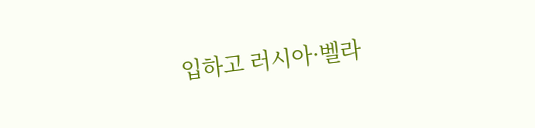입하고 러시아·벨라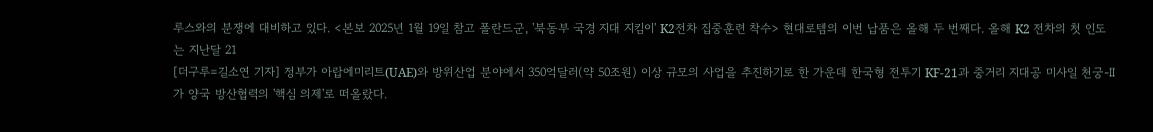루스와의 분쟁에 대비하고 있다. <본보 2025년 1월 19일 참고 폴란드군, '북동부 국경 지대 지킴이' K2전차 집중훈련 착수> 현대로템의 이번 납품은 올해 두 번째다. 올해 K2 전차의 첫 인도는 지난달 21
[더구루=길소연 기자] 정부가 아랍에미리트(UAE)와 방위산업 분야에서 350억달러(약 50조원) 이상 규모의 사업을 추진하기로 한 가운데 한국형 전투기 KF-21과 중거리 지대공 미사일 천궁-Ⅱ가 양국 방산협력의 '핵심 의제'로 떠올랐다.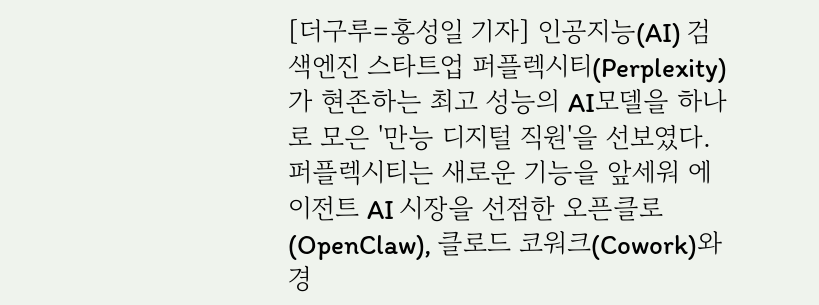[더구루=홍성일 기자] 인공지능(AI) 검색엔진 스타트업 퍼플렉시티(Perplexity)가 현존하는 최고 성능의 AI모델을 하나로 모은 '만능 디지털 직원'을 선보였다. 퍼플렉시티는 새로운 기능을 앞세워 에이전트 AI 시장을 선점한 오픈클로(OpenClaw), 클로드 코워크(Cowork)와 경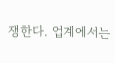쟁한다. 업계에서는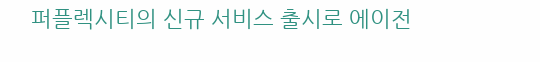퍼플렉시티의 신규 서비스 출시로 에이전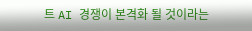트 AI 경쟁이 본격화 될 것이라는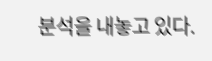분석을 내놓고 있다.